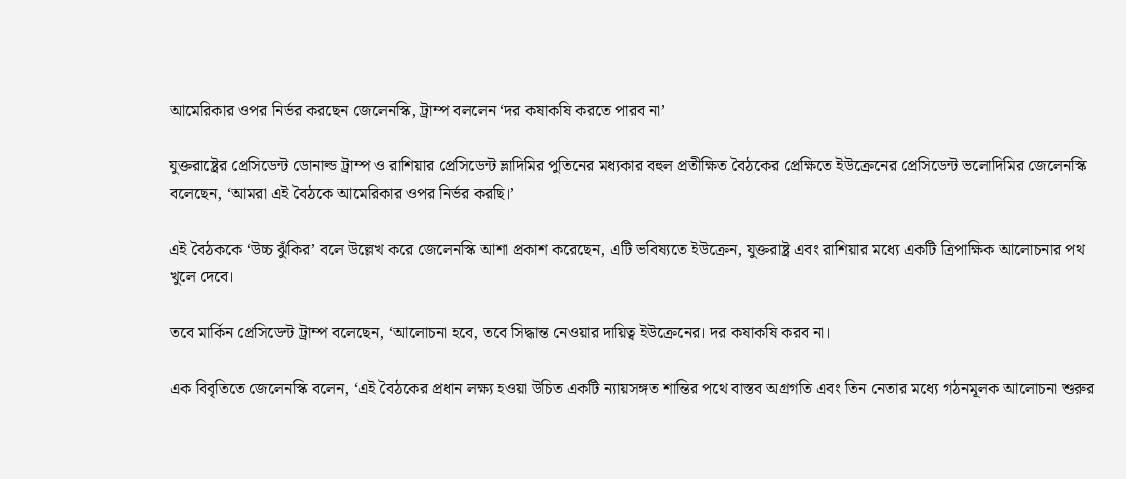আমেরিকার ওপর নির্ভর করছেন জেলেনস্কি, ট্রাম্প বললেন ‘দর কষাকষি করতে পারব না’

যুক্তরাষ্ট্রের প্রেসিডেন্ট ডোনাল্ড ট্রাম্প ও রাশিয়ার প্রেসিডেন্ট ভ্লাদিমির পুতিনের মধ্যকার বহুল প্রতীক্ষিত বৈঠকের প্রেক্ষিতে ইউক্রেনের প্রেসিডেন্ট ভলোদিমির জেলেনস্কি বলেছেন, ‘আমরা এই বৈঠকে আমেরিকার ওপর নির্ভর করছি।’

এই বৈঠককে ‘উচ্চ ঝুঁকির’ বলে উল্লেখ করে জেলেনস্কি আশা প্রকাশ করেছেন, এটি ভবিষ্যতে ইউক্রেন, যুক্তরাষ্ট্র এবং রাশিয়ার মধ্যে একটি ত্রিপাক্ষিক আলোচনার পথ খুলে দেবে।

তবে মার্কিন প্রেসিডেন্ট ট্রাম্প বলেছেন, ‘আলোচনা হবে, তবে সিদ্ধান্ত নেওয়ার দায়িত্ব ইউক্রেনের। দর কষাকষি করব না।

এক বিবৃতিতে জেলেনস্কি বলেন, ‘এই বৈঠকের প্রধান লক্ষ্য হওয়া উচিত একটি ন্যায়সঙ্গত শান্তির পথে বাস্তব অগ্রগতি এবং তিন নেতার মধ্যে গঠনমূলক আলোচনা শুরুর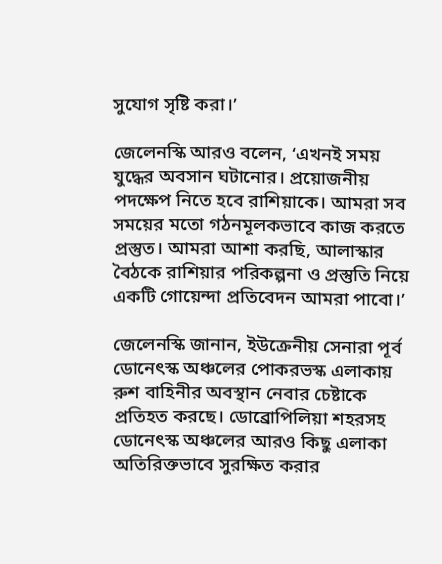সুযোগ সৃষ্টি করা।’

জেলেনস্কি আরও বলেন, ‘এখনই সময় যুদ্ধের অবসান ঘটানোর। প্রয়োজনীয় পদক্ষেপ নিতে হবে রাশিয়াকে। আমরা সব সময়ের মতো গঠনমূলকভাবে কাজ করতে প্রস্তুত। আমরা আশা করছি, আলাস্কার বৈঠকে রাশিয়ার পরিকল্পনা ও প্রস্তুতি নিয়ে একটি গোয়েন্দা প্রতিবেদন আমরা পাবো।’

জেলেনস্কি জানান, ইউক্রেনীয় সেনারা পূর্ব ডোনেৎস্ক অঞ্চলের পোকরভস্ক এলাকায় রুশ বাহিনীর অবস্থান নেবার চেষ্টাকে প্রতিহত করছে। ডোব্রোপিলিয়া শহরসহ ডোনেৎস্ক অঞ্চলের আরও কিছু এলাকা অতিরিক্তভাবে সুরক্ষিত করার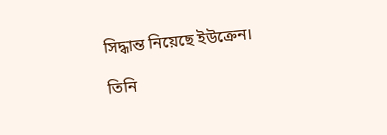সিদ্ধান্ত নিয়েছে ইউক্রেন।

তিনি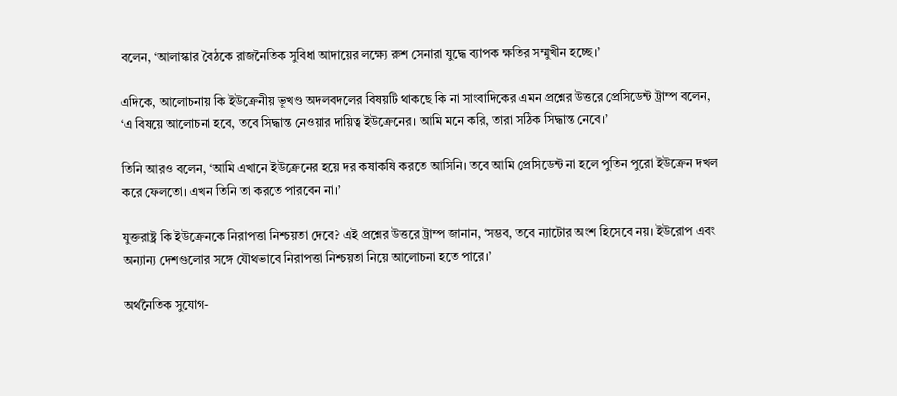বলেন, ‘আলাস্কার বৈঠকে রাজনৈতিক সুবিধা আদায়ের লক্ষ্যে রুশ সেনারা যুদ্ধে ব্যাপক ক্ষতির সম্মুখীন হচ্ছে।’

এদিকে, আলোচনায় কি ইউক্রেনীয় ভূখণ্ড অদলবদলের বিষয়টি থাকছে কি না সাংবাদিকের এমন প্রশ্নের উত্তরে প্রেসিডেন্ট ট্রাম্প বলেন, ‘এ বিষয়ে আলোচনা হবে, তবে সিদ্ধান্ত নেওয়ার দায়িত্ব ইউক্রেনের। আমি মনে করি, তারা সঠিক সিদ্ধান্ত নেবে।’

তিনি আরও বলেন, ‘আমি এখানে ইউক্রেনের হয়ে দর কষাকষি করতে আসিনি। তবে আমি প্রেসিডেন্ট না হলে পুতিন পুরো ইউক্রেন দখল করে ফেলতো। এখন তিনি তা করতে পারবেন না।’

যুক্তরাষ্ট্র কি ইউক্রেনকে নিরাপত্তা নিশ্চয়তা দেবে? এই প্রশ্নের উত্তরে ট্রাম্প জানান, ‘সম্ভব, তবে ন্যাটোর অংশ হিসেবে নয়। ইউরোপ এবং অন্যান্য দেশগুলোর সঙ্গে যৌথভাবে নিরাপত্তা নিশ্চয়তা নিয়ে আলোচনা হতে পারে।’

অর্থনৈতিক সুযোগ-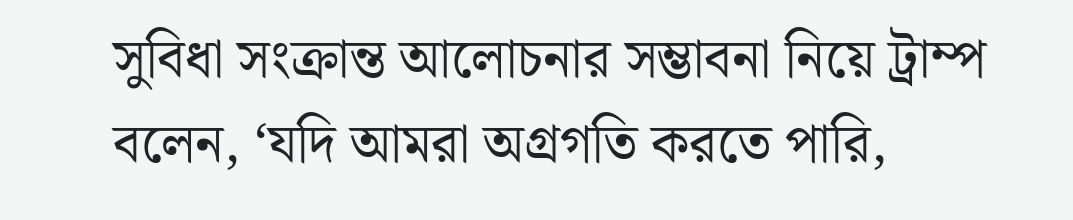সুবিধা সংক্রান্ত আলোচনার সম্ভাবনা নিয়ে ট্রাম্প বলেন, ‘যদি আমরা অগ্রগতি করতে পারি,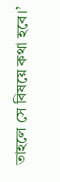তাহলে সে বিষয়ে কথা হবে।’